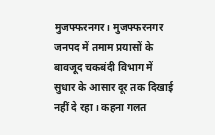मुजफ्फरनगर। मुजफ्फरनगर जनपद में तमाम प्रयासों के बावजूद चकबंदी विभाग में सुधार के आसार दूर तक दिखाई नहीं दे रहा। कहना गलत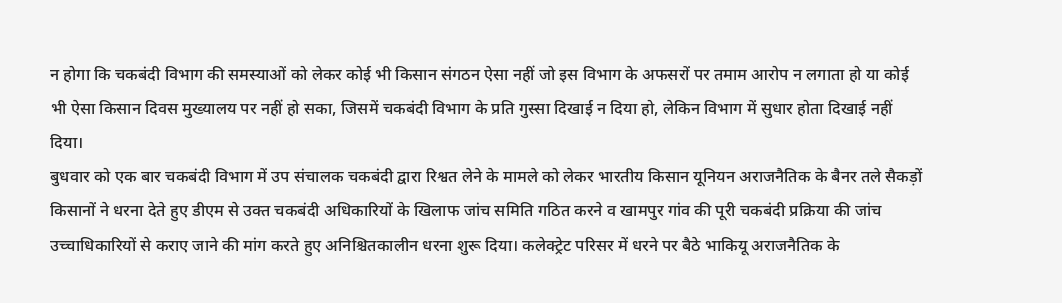न होगा कि चकबंदी विभाग की समस्याओं को लेकर कोई भी किसान संगठन ऐसा नहीं जो इस विभाग के अफसरों पर तमाम आरोप न लगाता हो या कोई भी ऐसा किसान दिवस मुख्यालय पर नहीं हो सका, जिसमें चकबंदी विभाग के प्रति गुस्सा दिखाई न दिया हो, लेकिन विभाग में सुधार होता दिखाई नहीं दिया।
बुधवार को एक बार चकबंदी विभाग में उप संचालक चकबंदी द्वारा रिश्वत लेने के मामले को लेकर भारतीय किसान यूनियन अराजनैतिक के बैनर तले सैकड़ों किसानों ने धरना देते हुए डीएम से उक्त चकबंदी अधिकारियों के खिलाफ जांच समिति गठित करने व खामपुर गांव की पूरी चकबंदी प्रक्रिया की जांच उच्चाधिकारियों से कराए जाने की मांग करते हुए अनिश्चितकालीन धरना शुरू दिया। कलेक्ट्रेट परिसर में धरने पर बैठे भाकियू अराजनैतिक के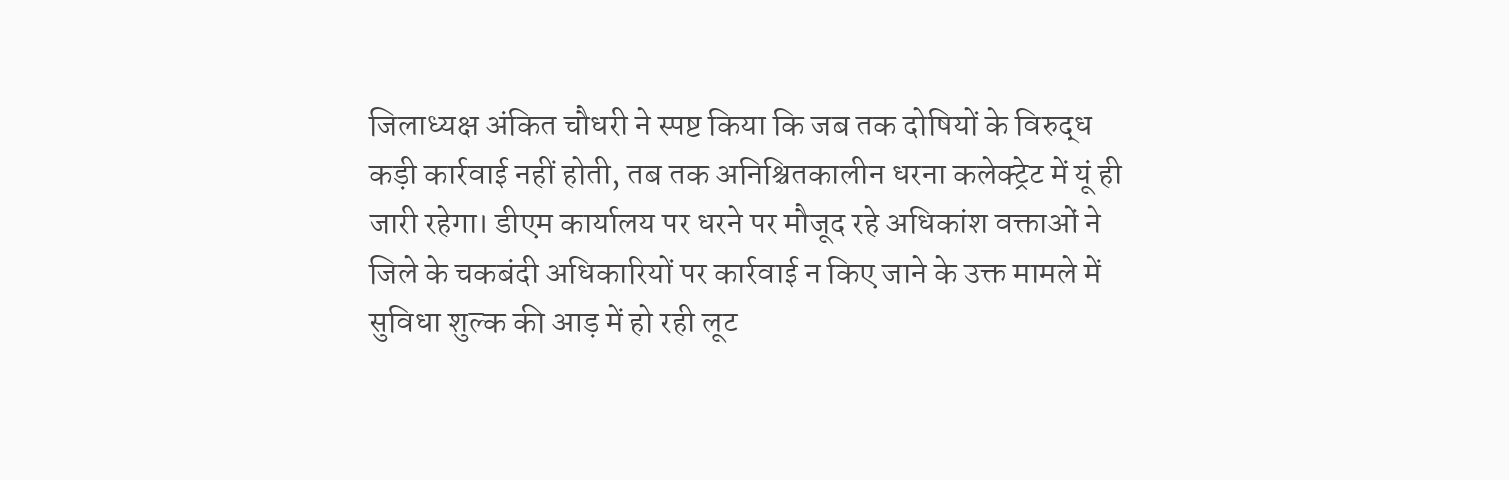जिलाध्यक्ष अंकित चौधरी ने स्पष्ट किया कि जब तक दोषियों के विरुद्ध कड़ी कार्रवाई नहीं होती, तब तक अनिश्चितकालीन धरना कलेक्ट्रेट में यूं ही जारी रहेगा। डीएम कार्यालय पर धरने पर मौजूद रहे अधिकांश वक्ताओं ने जिले के चकबंदी अधिकारियों पर कार्रवाई न किए जाने के उक्त मामले में सुविधा शुल्क की आड़ में हो रही लूट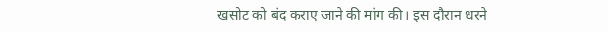खसोट को बंद कराए जाने की मांग की। इस दौरान धरने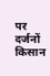पर दर्जनों किसान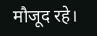मौजूद रहे।